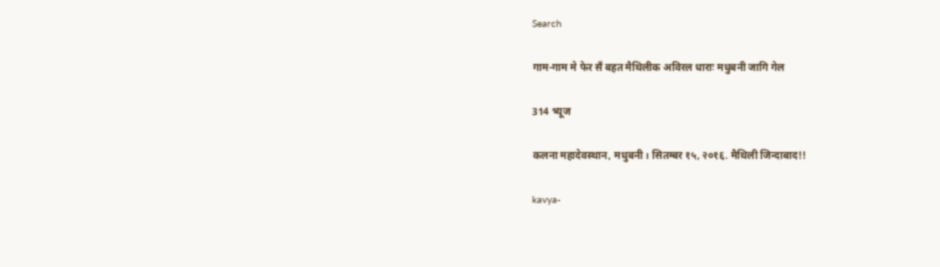Search

गाम-गाम मे फेर सँ बहत मैथिलीक अविरल धाराः मधुबनी जागि गेल

314 भ्यूज

कलना महादेवस्थान, मधुबनी। सितम्बर १५, २०१६. मैथिली जिन्दाबाद!!

kavya-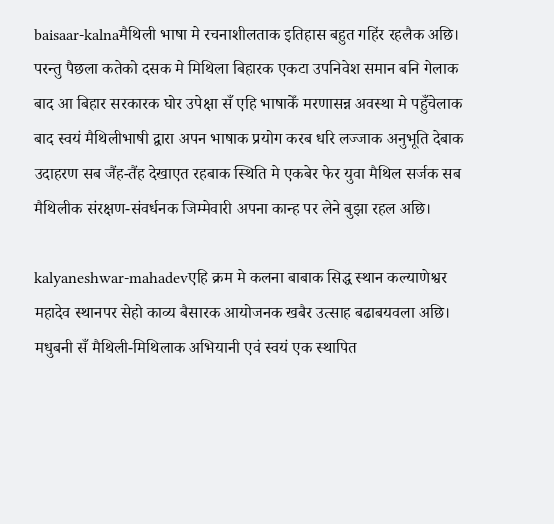baisaar-kalnaमैथिली भाषा मे रचनाशीलताक इतिहास बहुत गहिंर रहलैक अछि। परन्तु पैछला कतेको दसक मे मिथिला बिहारक एकटा उपनिवेश समान बनि गेलाक बाद आ बिहार सरकारक घोर उपेक्षा सँ एहि भाषाकेँ मरणासन्न अवस्था मे पहुँचेलाक बाद स्वयं मैथिलीभाषी द्वारा अपन भाषाक प्रयोग करब धरि लज्जाक अनुभूति देबाक उदाहरण सब जैंह-तैंह देखाएत रहबाक स्थिति मे एकबेर फेर युवा मैथिल सर्जक सब मैथिलीक संरक्षण-संवर्धनक जिम्मेवारी अपना कान्ह पर लेने बुझा रहल अछि।

kalyaneshwar-mahadevएहि क्रम मे कलना बाबाक सिद्ध स्थान कल्याणेश्वर महादेव स्थानपर सेहो काव्य बैसारक आयोजनक खबैर उत्साह बढाबयवला अछि। मधुबनी सँ मैथिली-मिथिलाक अभियानी एवं स्वयं एक स्थापित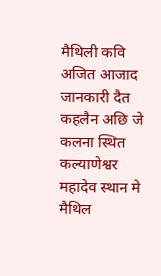मैथिली कवि अजित आजाद जानकारी दैत कहलैन अछि जे कलना स्थित कल्याणेश्वर महादेव स्थान मे मैथिल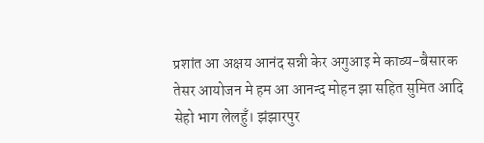प्रशांत आ अक्षय आनंद सन्नी केर अगुआइ मे काव्य-बैसारक तेसर आयोजन मे हम आ आनन्द मोहन झा सहित सुमित आदि सेहो भाग लेलहुँ। झंझारपुर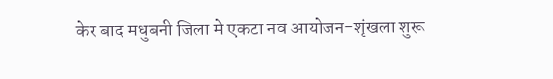केर बाद मधुबनी जिला मे एकटा नव आयोजन-शृंखला शुरू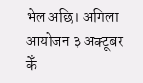भेल अछि। अगिला आयोजन ३ अक्टूबर केँ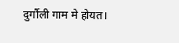दुर्गौली गाम मे होयत।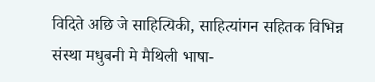विदिते अछि जे साहित्यिकी, साहित्यांगन सहितक विभिन्न संस्था मधुबनी मे मैथिली भाषा-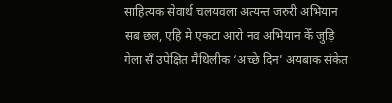साहित्यक सेवार्थ चलयवला अत्यन्त जरुरी अभियान सब छल, एहि मे एकटा आरो नव अभियान केँ जुड़ि गेला सँ उपेक्षित मैथिलीक ‘अच्छे दिन’ अयबाक संकेत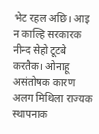भेट रहल अछि। आइ न काल्हि सरकारक नीन्द सेहो टूटबे करतैक। ओनाहू असंतोषक कारण अलग मिथिला राज्यक स्थापनाक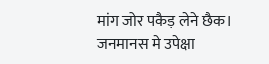मांग जोर पकैड़ लेने छैक। जनमानस मे उपेक्षा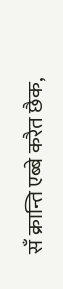सँ क्रान्ति एब्बे करैत छैक,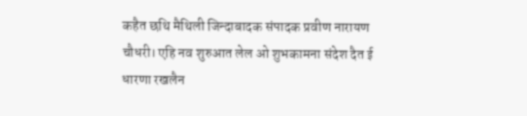कहैत छथि मैथिली जिन्दाबादक संपादक प्रवीण नारायण चौधरी। एहि नव शुरुआत लेल ओ शुभकामना संदेश दैत ई धारणा रखलैन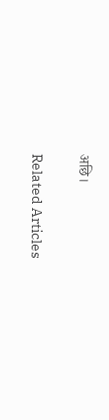अछि।

Related Articles